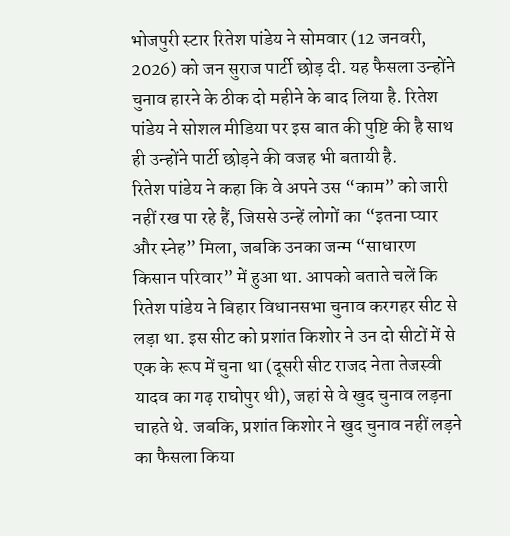भोजपुरी स्टार रितेश पांडेय ने सोमवार (12 जनवरी, 2026) को जन सुराज पार्टी छोड़ दी. यह फैसला उन्होंने चुनाव हारने के ठीक दो महीने के बाद लिया है. रितेश पांडेय ने सोशल मीडिया पर इस बात की पुष्टि की है साथ ही उन्होंने पार्टी छोड़ने की वजह भी बतायी है.
रितेश पांडेय ने कहा कि वे अपने उस “काम” को जारी नहीं रख पा रहे हैं, जिससे उन्हें लोगों का “इतना प्यार और स्नेह” मिला, जबकि उनका जन्म “साधारण किसान परिवार” में हुआ था. आपको बताते चलें कि रितेश पांडेय ने बिहार विधानसभा चुनाव करगहर सीट से लड़ा था. इस सीट को प्रशांत किशोर ने उन दो सीटों में से एक के रूप में चुना था (दूसरी सीट राजद नेता तेजस्वी यादव का गढ़ राघोपुर थी), जहां से वे खुद चुनाव लड़ना चाहते थे. जबकि, प्रशांत किशोर ने खुद चुनाव नहीं लड़ने का फैसला किया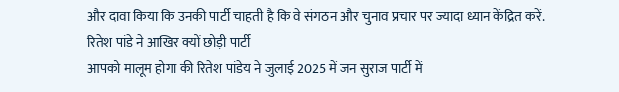और दावा किया कि उनकी पार्टी चाहती है कि वे संगठन और चुनाव प्रचार पर ज्यादा ध्यान केंद्रित करें.
रितेश पांडे ने आखिर क्यों छोड़ी पार्टी
आपको मालूम होगा की रितेश पांडेय ने जुलाई 2025 में जन सुराज पार्टी में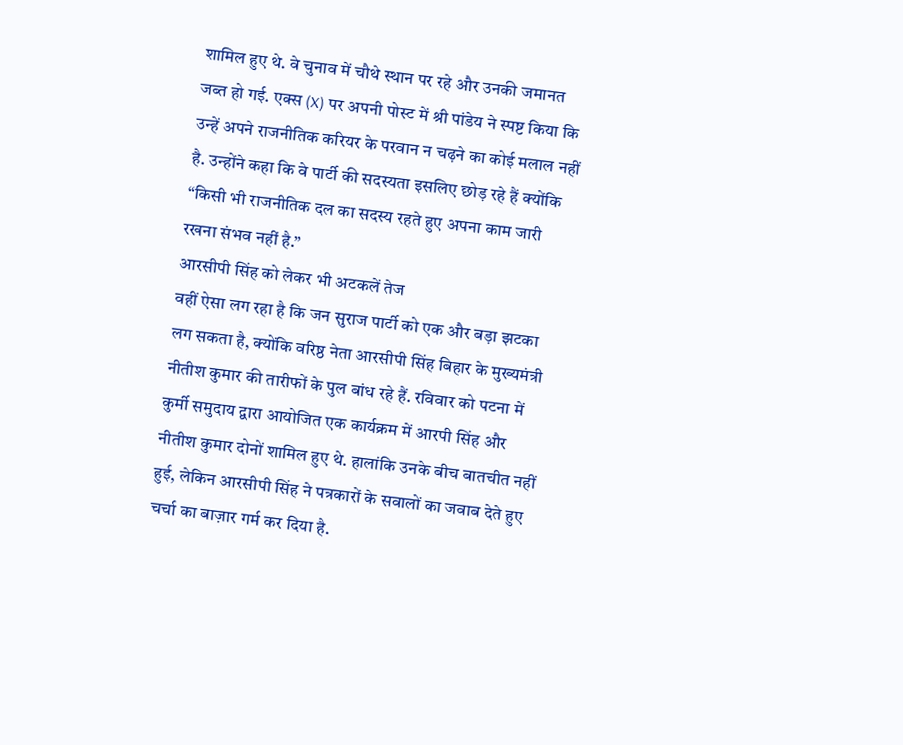शामिल हुए थे. वे चुनाव में चौथे स्थान पर रहे और उनकी जमानत जब्त हो गई. एक्स (X) पर अपनी पोस्ट में श्री पांडेय ने स्पष्ट किया कि उन्हें अपने राजनीतिक करियर के परवान न चढ़ने का कोई मलाल नहीं है. उन्होंने कहा कि वे पार्टी की सदस्यता इसलिए छोड़ रहे हैं क्योंकि “किसी भी राजनीतिक दल का सदस्य रहते हुए अपना काम जारी रखना संभव नहीं है.”
आरसीपी सिंह को लेकर भी अटकलें तेज
वहीं ऐसा लग रहा है कि जन सुराज पार्टी को एक और बड़ा झटका लग सकता है, क्योंकि वरिष्ठ नेता आरसीपी सिंह बिहार के मुख्यमंत्री नीतीश कुमार की तारीफों के पुल बांध रहे हैं. रविवार को पटना में कुर्मी समुदाय द्वारा आयोजित एक कार्यक्रम में आरपी सिंह और नीतीश कुमार दोनों शामिल हुए थे. हालांकि उनके बीच बातचीत नहीं हुई, लेकिन आरसीपी सिंह ने पत्रकारों के सवालों का जवाब देते हुए चर्चा का बाज़ार गर्म कर दिया है.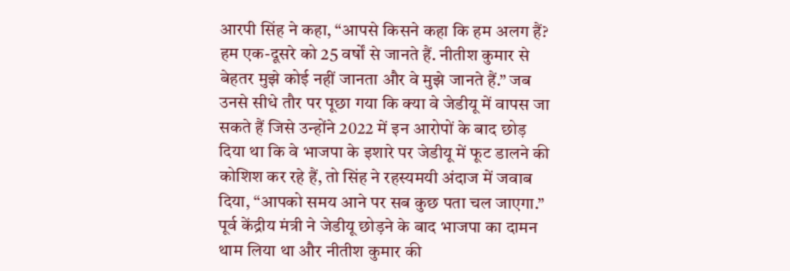आरपी सिंह ने कहा, “आपसे किसने कहा कि हम अलग हैं? हम एक-दूसरे को 25 वर्षों से जानते हैं. नीतीश कुमार से बेहतर मुझे कोई नहीं जानता और वे मुझे जानते हैं.” जब उनसे सीधे तौर पर पूछा गया कि क्या वे जेडीयू में वापस जा सकते हैं जिसे उन्होंने 2022 में इन आरोपों के बाद छोड़ दिया था कि वे भाजपा के इशारे पर जेडीयू में फूट डालने की कोशिश कर रहे हैं, तो सिंह ने रहस्यमयी अंदाज में जवाब दिया, “आपको समय आने पर सब कुछ पता चल जाएगा.”
पूर्व केंद्रीय मंत्री ने जेडीयू छोड़ने के बाद भाजपा का दामन थाम लिया था और नीतीश कुमार की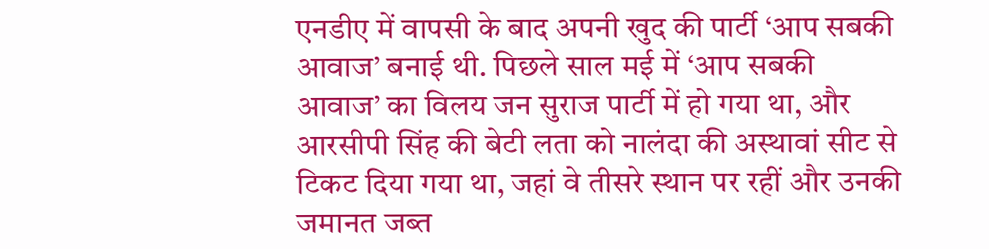एनडीए में वापसी के बाद अपनी खुद की पार्टी ‘आप सबकी आवाज’ बनाई थी. पिछले साल मई में ‘आप सबकी आवाज’ का विलय जन सुराज पार्टी में हो गया था, और आरसीपी सिंह की बेटी लता को नालंदा की अस्थावां सीट से टिकट दिया गया था, जहां वे तीसरे स्थान पर रहीं और उनकी जमानत जब्त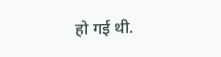हो गई थी.